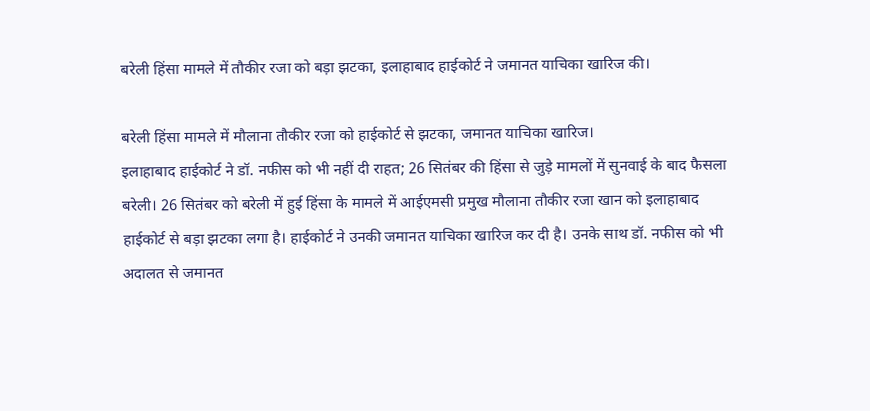बरेली हिंसा मामले में तौकीर रजा को बड़ा झटका, इलाहाबाद हाईकोर्ट ने जमानत याचिका खारिज की।

बरेली हिंसा मामले में मौलाना तौकीर रजा को हाईकोर्ट से झटका, जमानत याचिका खारिज।
इलाहाबाद हाईकोर्ट ने डॉ. नफीस को भी नहीं दी राहत; 26 सितंबर की हिंसा से जुड़े मामलों में सुनवाई के बाद फैसला
बरेली। 26 सितंबर को बरेली में हुई हिंसा के मामले में आईएमसी प्रमुख मौलाना तौकीर रजा खान को इलाहाबाद हाईकोर्ट से बड़ा झटका लगा है। हाईकोर्ट ने उनकी जमानत याचिका खारिज कर दी है। उनके साथ डॉ. नफीस को भी अदालत से जमानत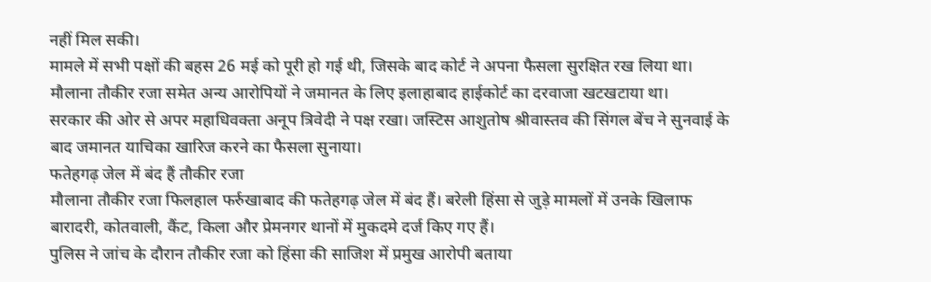नहीं मिल सकी।
मामले में सभी पक्षों की बहस 26 मई को पूरी हो गई थी, जिसके बाद कोर्ट ने अपना फैसला सुरक्षित रख लिया था। मौलाना तौकीर रजा समेत अन्य आरोपियों ने जमानत के लिए इलाहाबाद हाईकोर्ट का दरवाजा खटखटाया था।
सरकार की ओर से अपर महाधिवक्ता अनूप त्रिवेदी ने पक्ष रखा। जस्टिस आशुतोष श्रीवास्तव की सिंगल बेंच ने सुनवाई के बाद जमानत याचिका खारिज करने का फैसला सुनाया।
फतेहगढ़ जेल में बंद हैं तौकीर रजा
मौलाना तौकीर रजा फिलहाल फर्रुखाबाद की फतेहगढ़ जेल में बंद हैं। बरेली हिंसा से जुड़े मामलों में उनके खिलाफ बारादरी, कोतवाली, कैंट, किला और प्रेमनगर थानों में मुकदमे दर्ज किए गए हैं।
पुलिस ने जांच के दौरान तौकीर रजा को हिंसा की साजिश में प्रमुख आरोपी बताया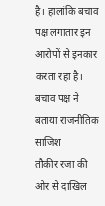है। हालांकि बचाव पक्ष लगातार इन आरोपों से इनकार करता रहा है।
बचाव पक्ष ने बताया राजनीतिक साजिश
तौकीर रजा की ओर से दाखिल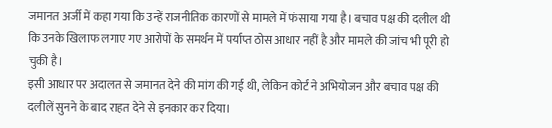जमानत अर्जी में कहा गया कि उन्हें राजनीतिक कारणों से मामले में फंसाया गया है। बचाव पक्ष की दलील थी कि उनके खिलाफ लगाए गए आरोपों के समर्थन में पर्याप्त ठोस आधार नहीं है और मामले की जांच भी पूरी हो चुकी है।
इसी आधार पर अदालत से जमानत देने की मांग की गई थी, लेकिन कोर्ट ने अभियोजन और बचाव पक्ष की दलीलें सुनने के बाद राहत देने से इनकार कर दिया।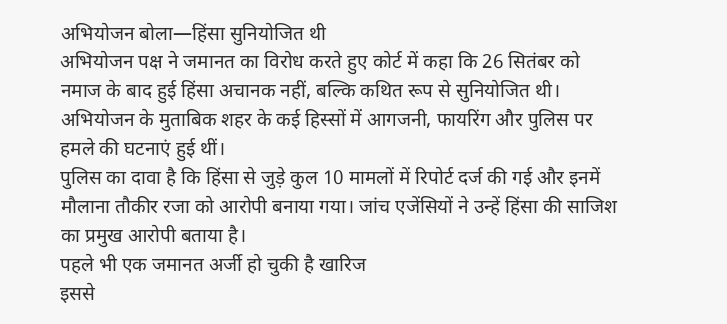अभियोजन बोला—हिंसा सुनियोजित थी
अभियोजन पक्ष ने जमानत का विरोध करते हुए कोर्ट में कहा कि 26 सितंबर को नमाज के बाद हुई हिंसा अचानक नहीं, बल्कि कथित रूप से सुनियोजित थी। अभियोजन के मुताबिक शहर के कई हिस्सों में आगजनी, फायरिंग और पुलिस पर हमले की घटनाएं हुई थीं।
पुलिस का दावा है कि हिंसा से जुड़े कुल 10 मामलों में रिपोर्ट दर्ज की गई और इनमें मौलाना तौकीर रजा को आरोपी बनाया गया। जांच एजेंसियों ने उन्हें हिंसा की साजिश का प्रमुख आरोपी बताया है।
पहले भी एक जमानत अर्जी हो चुकी है खारिज
इससे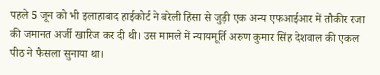पहले 5 जून को भी इलाहाबाद हाईकोर्ट ने बरेली हिंसा से जुड़ी एक अन्य एफआईआर में तौकीर रजा की जमानत अर्जी खारिज कर दी थी। उस मामले में न्यायमूर्ति अरुण कुमार सिंह देशवाल की एकल पीठ ने फैसला सुनाया था।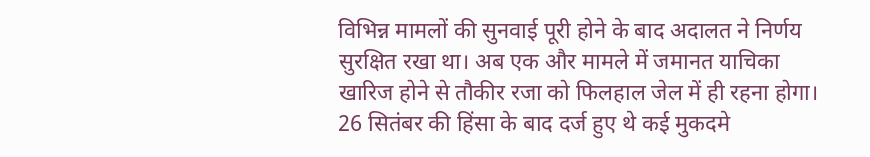विभिन्न मामलों की सुनवाई पूरी होने के बाद अदालत ने निर्णय सुरक्षित रखा था। अब एक और मामले में जमानत याचिका खारिज होने से तौकीर रजा को फिलहाल जेल में ही रहना होगा।
26 सितंबर की हिंसा के बाद दर्ज हुए थे कई मुकदमे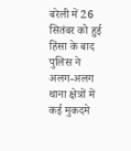बरेली में 26 सितंबर को हुई हिंसा के बाद पुलिस ने अलग-अलग थाना क्षेत्रों में कई मुकदमे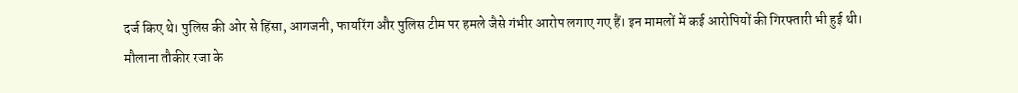दर्ज किए थे। पुलिस की ओर से हिंसा, आगजनी, फायरिंग और पुलिस टीम पर हमले जैसे गंभीर आरोप लगाए गए हैं। इन मामलों में कई आरोपियों की गिरफ्तारी भी हुई थी।
मौलाना तौकीर रजा के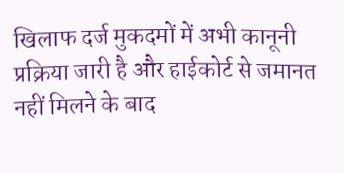खिलाफ दर्ज मुकदमों में अभी कानूनी प्रक्रिया जारी है और हाईकोर्ट से जमानत नहीं मिलने के बाद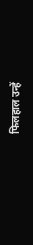फिलहाल उन्हें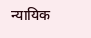न्यायिक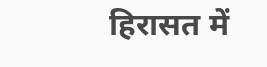हिरासत में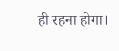ही रहना होगा।